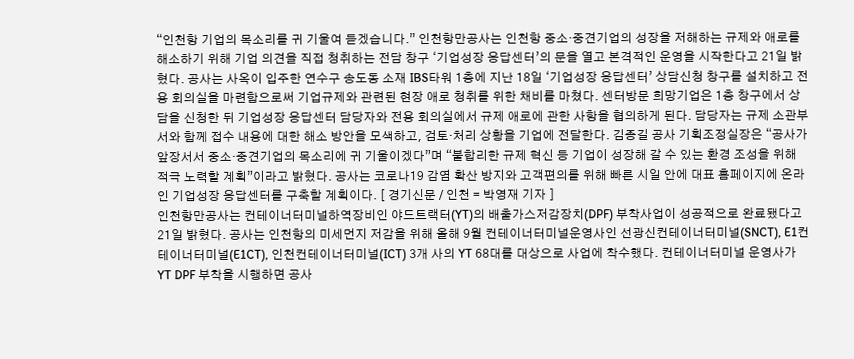“인천항 기업의 목소리를 귀 기울여 듣겠습니다.” 인천항만공사는 인천항 중소·중견기업의 성장을 저해하는 규제와 애로를 해소하기 위해 기업 의견을 직접 청취하는 전담 창구 ‘기업성장 응답센터’의 문을 열고 본격적인 운영을 시작한다고 21일 밝혔다. 공사는 사옥이 입주한 연수구 송도동 소재 IBS타워 1층에 지난 18일 ‘기업성장 응답센터’ 상담신청 창구를 설치하고 전용 회의실을 마련함으로써 기업규제와 관련된 현장 애로 청취를 위한 채비를 마쳤다. 센터방문 희망기업은 1층 창구에서 상담을 신청한 뒤 기업성장 응답센터 담당자와 전용 회의실에서 규제 애로에 관한 사항을 협의하게 된다. 담당자는 규제 소관부서와 함께 접수 내용에 대한 해소 방안을 모색하고, 검토·처리 상황을 기업에 전달한다. 김종길 공사 기획조정실장은 “공사가 앞장서서 중소·중견기업의 목소리에 귀 기울이겠다”며 “불합리한 규제 혁신 등 기업이 성장해 갈 수 있는 환경 조성을 위해 적극 노력할 계획”이라고 밝혔다. 공사는 코로나19 감염 확산 방지와 고객편의를 위해 빠른 시일 안에 대표 홈페이지에 온라인 기업성장 응답센터를 구축할 계획이다. [ 경기신문 / 인천 = 박영재 기자 ]
인천항만공사는 컨테이너터미널하역장비인 야드트랙터(YT)의 배출가스저감장치(DPF) 부착사업이 성공적으로 완료됐다고 21일 밝혔다. 공사는 인천항의 미세먼지 저감을 위해 올해 9월 컨테이너터미널운영사인 선광신컨테이너터미널(SNCT), E1컨테이너터미널(E1CT), 인천컨테이너터미널(ICT) 3개 사의 YT 68대를 대상으로 사업에 착수했다. 컨테이너터미널 운영사가 YT DPF 부착을 시행하면 공사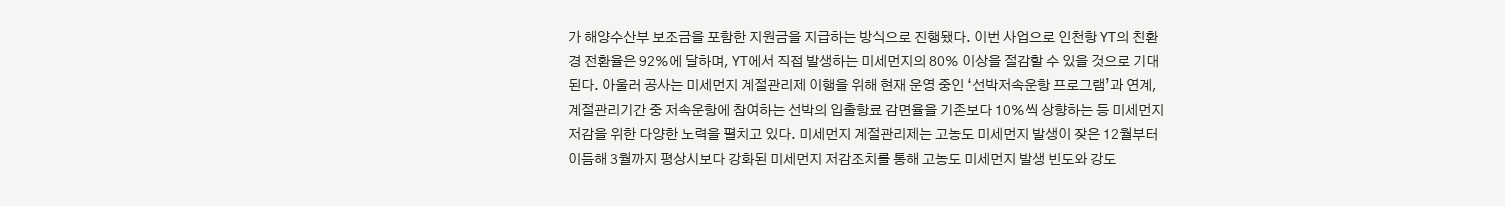가 해양수산부 보조금을 포함한 지원금을 지급하는 방식으로 진행됐다. 이번 사업으로 인천항 YT의 친환경 전환율은 92%에 달하며, YT에서 직접 발생하는 미세먼지의 80% 이상을 절감할 수 있을 것으로 기대된다. 아울러 공사는 미세먼지 계절관리제 이행을 위해 현재 운영 중인 ‘선박저속운항 프로그램’과 연계, 계절관리기간 중 저속운항에 참여하는 선박의 입출항료 감면율을 기존보다 10%씩 상향하는 등 미세먼지 저감을 위한 다양한 노력을 펼치고 있다. 미세먼지 계절관리제는 고농도 미세먼지 발생이 잦은 12월부터 이듬해 3월까지 평상시보다 강화된 미세먼지 저감조치를 통해 고농도 미세먼지 발생 빈도와 강도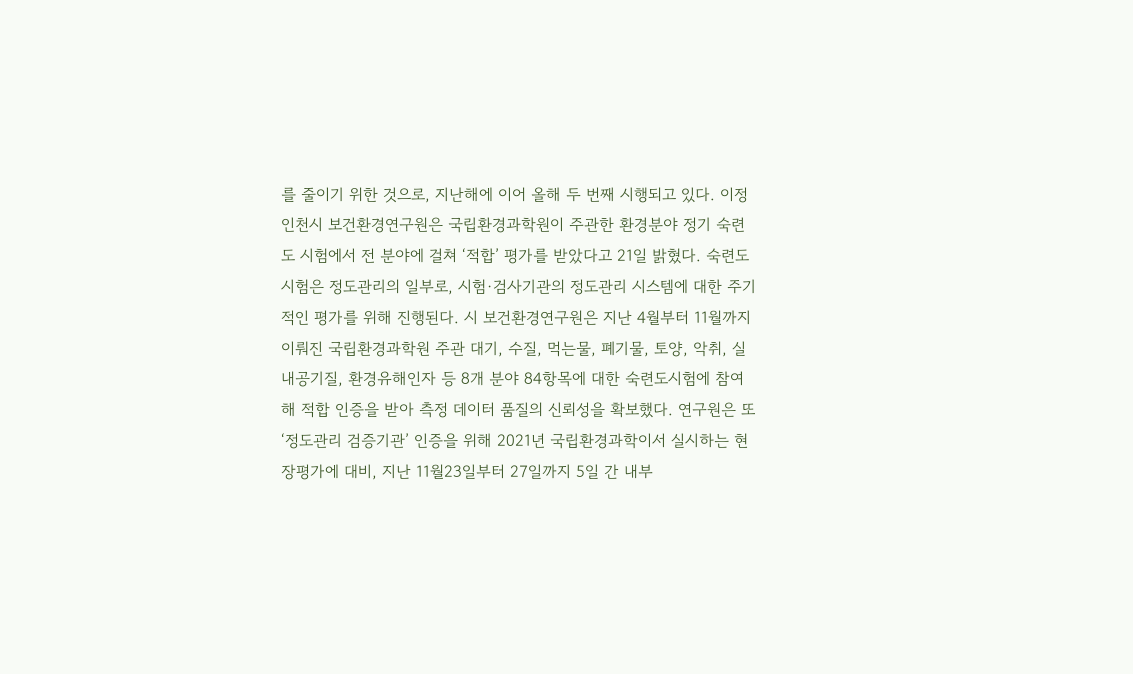를 줄이기 위한 것으로, 지난해에 이어 올해 두 번째 시행되고 있다. 이정
인천시 보건환경연구원은 국립환경과학원이 주관한 환경분야 정기 숙련도 시험에서 전 분야에 걸쳐 ‘적합’ 평가를 받았다고 21일 밝혔다. 숙련도시험은 정도관리의 일부로, 시험·검사기관의 정도관리 시스템에 대한 주기적인 평가를 위해 진행된다. 시 보건환경연구원은 지난 4월부터 11월까지 이뤄진 국립환경과학원 주관 대기, 수질, 먹는물, 폐기물, 토양, 악취, 실내공기질, 환경유해인자 등 8개 분야 84항목에 대한 숙련도시험에 참여해 적합 인증을 받아 측정 데이터 품질의 신뢰성을 확보했다. 연구원은 또 ‘정도관리 검증기관’ 인증을 위해 2021년 국립환경과학이서 실시하는 현장평가에 대비, 지난 11월23일부터 27일까지 5일 간 내부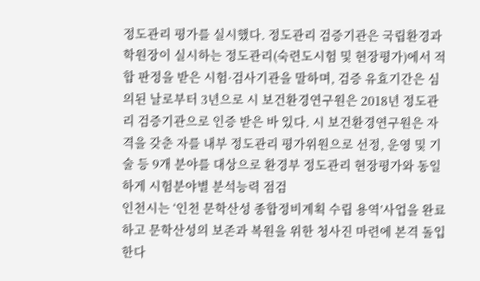정도관리 평가를 실시했다. 정도관리 검증기관은 국립환경과학원장이 실시하는 정도관리(숙련도시험 및 현장평가)에서 적합 판정을 받은 시험·검사기관을 말하며, 검증 유효기간은 심의된 날로부터 3년으로 시 보건환경연구원은 2018년 정도관리 검증기관으로 인증 받은 바 있다. 시 보건환경연구원은 자격을 갖춘 자를 내부 정도관리 평가위원으로 선정, 운영 및 기술 등 9개 분야를 대상으로 환경부 정도관리 현장평가와 동일하게 시험분야별 분석능력 점검
인천시는 ‘인천 문학산성 종합정비계획 수립 용역’사업을 완료하고 문학산성의 보존과 복원을 위한 청사진 마련에 본격 돌입한다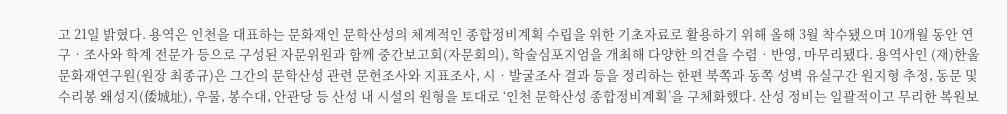고 21일 밝혔다. 용역은 인천을 대표하는 문화재인 문학산성의 체계적인 종합정비계획 수립을 위한 기초자료로 활용하기 위해 올해 3월 착수됐으며 10개월 동안 연구‧조사와 학계 전문가 등으로 구성된 자문위원과 함께 중간보고회(자문회의), 학술심포지엄을 개최해 다양한 의견을 수렴‧반영, 마무리됐다. 용역사인 (재)한울문화재연구원(원장 최종규)은 그간의 문학산성 관련 문헌조사와 지표조사, 시‧발굴조사 결과 등을 정리하는 한편 북쪽과 동쪽 성벽 유실구간 원지형 추정, 동문 및 수리봉 왜성지(倭城址), 우물, 봉수대, 안관당 등 산성 내 시설의 원형을 토대로 ‘인천 문학산성 종합정비계획’을 구체화했다. 산성 정비는 일괄적이고 무리한 복원보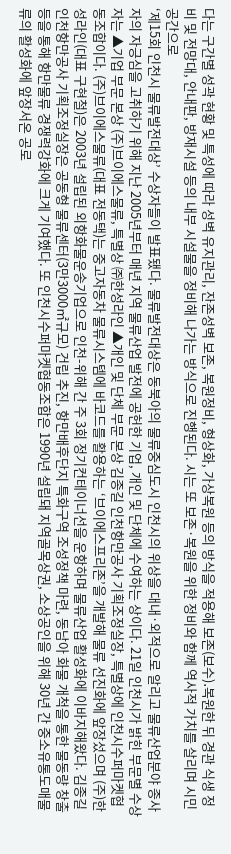다는 구간별 성곽 현황 및 특성에 따라 성벽 유지관리, 잔존성벽 보존, 복원정비, 형상화, 가상복원 등의 방식을 적용해 보존(보수)․복원한 뒤 경관 식생 정비 및 전망대, 안내판, 방재시설 등의 내부 시설물을 정비해 나가는 방식으로 진행된다. 시는 또 보존·복원을 위한 정비와 함께 역사적 가치를 살리며 시민공간으로
‘제15회 인천시 물류발전대상’ 수상자들이 발표됐다. 물류발전대상은 동북아의 물류중심도시 인천시의 위상을 대내·외적으로 알리고 물류산업분야 종사자의 자긍심을 고취하기 위해 지난 2005년부터 매년 지역 물류산업 발전에 공헌한 기업, 개인 및 단체에 수여하는 상이다. 21일 인천시가 밝힌 부문별 수상자는 ▲기업 부문 본상 (주)브이에스물류, 특별상 ㈜한성라인 ▲개인 및 단체 부문 본상 김종길 인천항만공사 기획조정실장, 특별상에 인천시수퍼마켓협동조합이다. (주)브이에스물류(대표 전동택)는 중고자동차 물류시스템에 바코드를 활용하는 ‘브이에스프리존’을 개발해 물류 선진화에 앞장섰으며 (주)한성라인(대표 구현철)은 2003년 설립된 외항화물운송기업으로 인천-위해 간 주 3회 정기컨테이너선을 운항하며 물류산업 활성화에 이바지해왔다. 김종길 인천항만공사 기획조정실장은 공동형 물류센터(3만3000㎡규모) 건립 추진, 항만배후단지 특화구역 조성정책 마련, 동남아 화물 개척을 통한 물동량 창출 등을 통해 항만물류 경쟁력강화에 크게 기여했다. 또 인천시수퍼마켓협동조합은 1990년 설립돼 지역골목상권, 소상공인을 위해 30년 간 중소유통도매물류의 활성화에 앞장서온 공로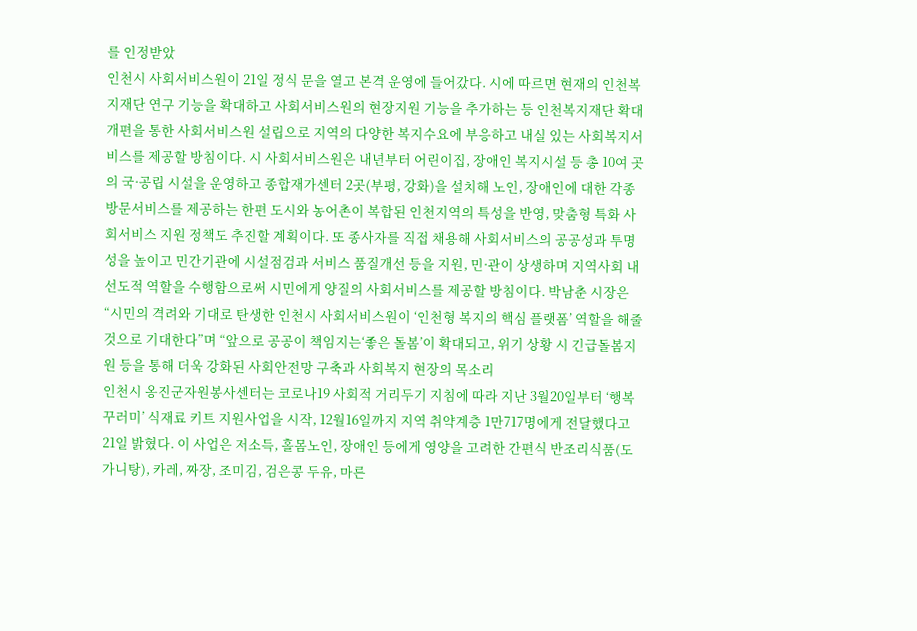를 인정받았
인천시 사회서비스원이 21일 정식 문을 열고 본격 운영에 들어갔다. 시에 따르면 현재의 인천복지재단 연구 기능을 확대하고 사회서비스원의 현장지원 기능을 추가하는 등 인천복지재단 확대개편을 통한 사회서비스원 설립으로 지역의 다양한 복지수요에 부응하고 내실 있는 사회복지서비스를 제공할 방침이다. 시 사회서비스원은 내년부터 어린이집, 장애인 복지시설 등 총 10여 곳의 국·공립 시설을 운영하고 종합재가센터 2곳(부평, 강화)을 설치해 노인, 장애인에 대한 각종 방문서비스를 제공하는 한편 도시와 농어촌이 복합된 인천지역의 특성을 반영, 맞춤형 특화 사회서비스 지원 정책도 추진할 계획이다. 또 종사자를 직접 채용해 사회서비스의 공공성과 투명성을 높이고 민간기관에 시설점검과 서비스 품질개선 등을 지원, 민·관이 상생하며 지역사회 내 선도적 역할을 수행함으로써 시민에게 양질의 사회서비스를 제공할 방침이다. 박남춘 시장은 “시민의 격려와 기대로 탄생한 인천시 사회서비스원이 ‘인천형 복지의 핵심 플랫폼’ 역할을 해줄 것으로 기대한다”며 “앞으로 공공이 책임지는‘좋은 돌봄’이 확대되고, 위기 상황 시 긴급돌봄지원 등을 통해 더욱 강화된 사회안전망 구축과 사회복지 현장의 목소리
인천시 옹진군자원봉사센터는 코로나19 사회적 거리두기 지침에 따라 지난 3월20일부터 ‘행복꾸러미’ 식재료 키트 지원사업을 시작, 12월16일까지 지역 취약계층 1만717명에게 전달했다고 21일 밝혔다. 이 사업은 저소득, 홀몸노인, 장애인 등에게 영양을 고려한 간편식 반조리식품(도가니탕), 카레, 짜장, 조미김, 검은콩 두유, 마른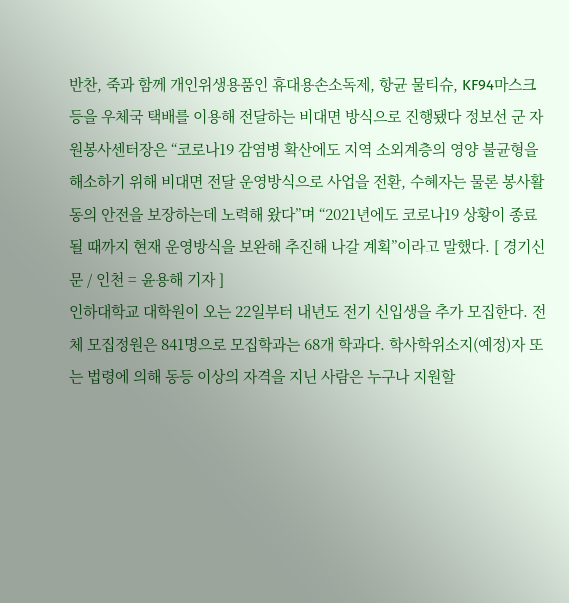반찬, 죽과 함께 개인위생용품인 휴대용손소독제, 항균 물티슈, KF94마스크 등을 우체국 택배를 이용해 전달하는 비대면 방식으로 진행됐다 정보선 군 자원봉사센터장은 “코로나19 감염병 확산에도 지역 소외계층의 영양 불균형을 해소하기 위해 비대면 전달 운영방식으로 사업을 전환, 수혜자는 물론 봉사활동의 안전을 보장하는데 노력해 왔다”며 “2021년에도 코로나19 상황이 종료될 때까지 현재 운영방식을 보완해 추진해 나갈 계획”이라고 말했다. [ 경기신문 / 인천 = 윤용해 기자 ]
인하대학교 대학원이 오는 22일부터 내년도 전기 신입생을 추가 모집한다. 전체 모집정원은 841명으로 모집학과는 68개 학과다. 학사학위소지(예정)자 또는 법령에 의해 동등 이상의 자격을 지닌 사람은 누구나 지원할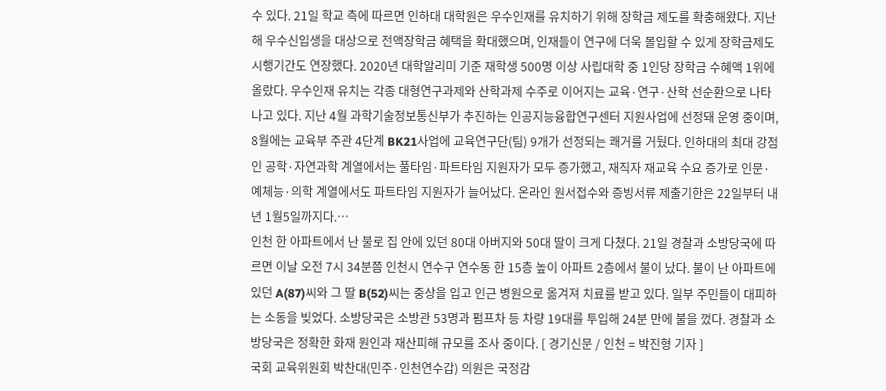수 있다. 21일 학교 측에 따르면 인하대 대학원은 우수인재를 유치하기 위해 장학금 제도를 확충해왔다. 지난해 우수신입생을 대상으로 전액장학금 혜택을 확대했으며, 인재들이 연구에 더욱 몰입할 수 있게 장학금제도 시행기간도 연장했다. 2020년 대학알리미 기준 재학생 500명 이상 사립대학 중 1인당 장학금 수혜액 1위에 올랐다. 우수인재 유치는 각종 대형연구과제와 산학과제 수주로 이어지는 교육·연구·산학 선순환으로 나타나고 있다. 지난 4월 과학기술정보통신부가 추진하는 인공지능융합연구센터 지원사업에 선정돼 운영 중이며, 8월에는 교육부 주관 4단계 BK21사업에 교육연구단(팀) 9개가 선정되는 쾌거를 거뒀다. 인하대의 최대 강점인 공학·자연과학 계열에서는 풀타임·파트타임 지원자가 모두 증가했고, 재직자 재교육 수요 증가로 인문·예체능·의학 계열에서도 파트타임 지원자가 늘어났다. 온라인 원서접수와 증빙서류 제출기한은 22일부터 내년 1월5일까지다.…
인천 한 아파트에서 난 불로 집 안에 있던 80대 아버지와 50대 딸이 크게 다쳤다. 21일 경찰과 소방당국에 따르면 이날 오전 7시 34분쯤 인천시 연수구 연수동 한 15층 높이 아파트 2층에서 불이 났다. 불이 난 아파트에 있던 A(87)씨와 그 딸 B(52)씨는 중상을 입고 인근 병원으로 옮겨져 치료를 받고 있다. 일부 주민들이 대피하는 소동을 빚었다. 소방당국은 소방관 53명과 펌프차 등 차량 19대를 투입해 24분 만에 불을 껐다. 경찰과 소방당국은 정확한 화재 원인과 재산피해 규모를 조사 중이다. [ 경기신문 / 인천 = 박진형 기자 ]
국회 교육위원회 박찬대(민주·인천연수갑) 의원은 국정감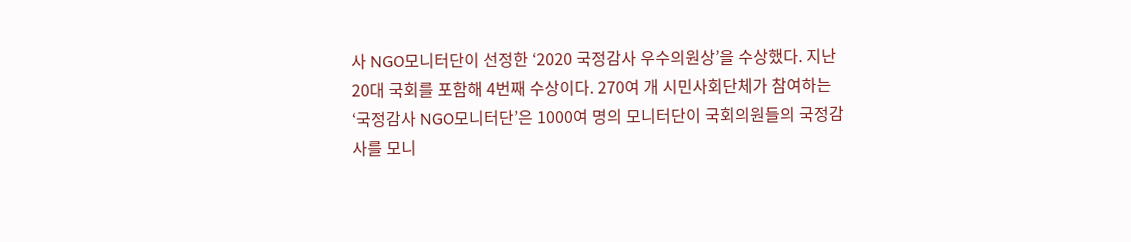사 NGO모니터단이 선정한 ‘2020 국정감사 우수의원상’을 수상했다. 지난 20대 국회를 포함해 4번째 수상이다. 270여 개 시민사회단체가 참여하는 ‘국정감사 NGO모니터단’은 1000여 명의 모니터단이 국회의원들의 국정감사를 모니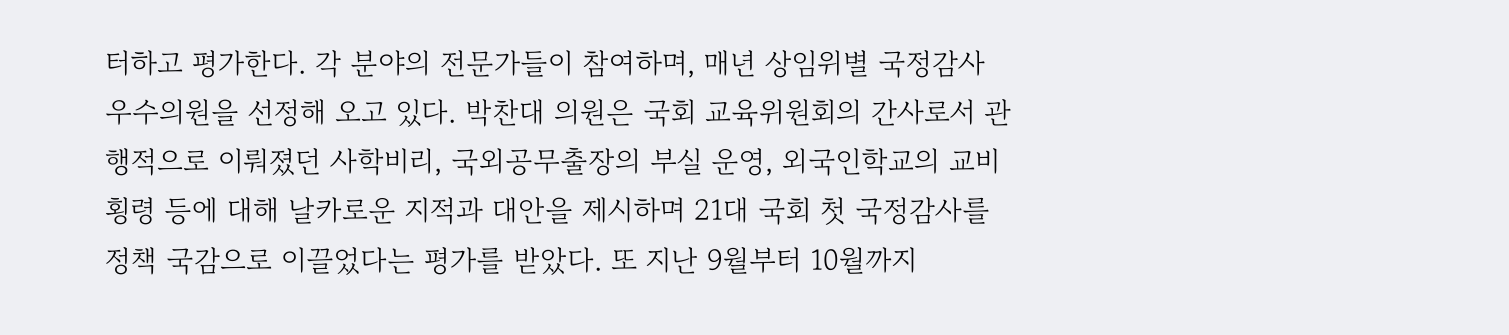터하고 평가한다. 각 분야의 전문가들이 참여하며, 매년 상임위별 국정감사 우수의원을 선정해 오고 있다. 박찬대 의원은 국회 교육위원회의 간사로서 관행적으로 이뤄졌던 사학비리, 국외공무출장의 부실 운영, 외국인학교의 교비횡령 등에 대해 날카로운 지적과 대안을 제시하며 21대 국회 첫 국정감사를 정책 국감으로 이끌었다는 평가를 받았다. 또 지난 9월부터 10월까지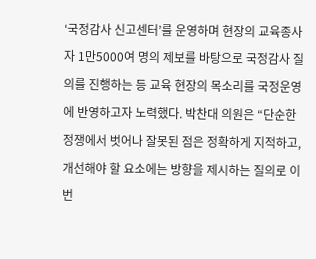‘국정감사 신고센터’를 운영하며 현장의 교육종사자 1만5000여 명의 제보를 바탕으로 국정감사 질의를 진행하는 등 교육 현장의 목소리를 국정운영에 반영하고자 노력했다. 박찬대 의원은 “단순한 정쟁에서 벗어나 잘못된 점은 정확하게 지적하고, 개선해야 할 요소에는 방향을 제시하는 질의로 이번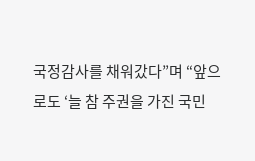국정감사를 채워갔다”며 “앞으로도 ‘늘 참 주권을 가진 국민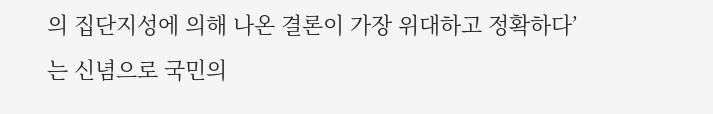의 집단지성에 의해 나온 결론이 가장 위대하고 정확하다’는 신념으로 국민의